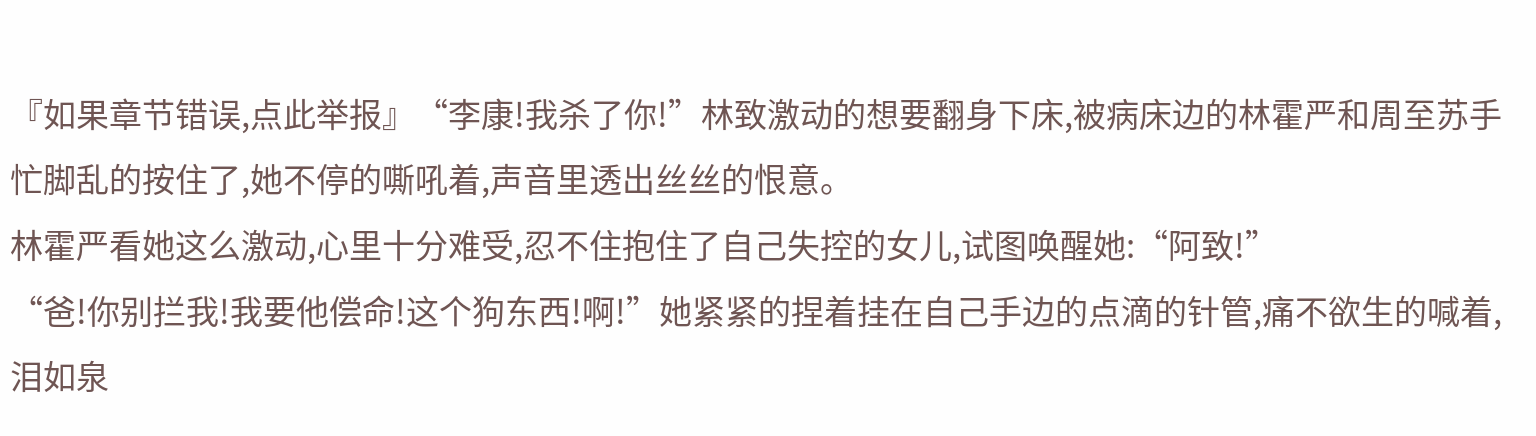『如果章节错误,点此举报』“李康!我杀了你!”林致激动的想要翻身下床,被病床边的林霍严和周至苏手忙脚乱的按住了,她不停的嘶吼着,声音里透出丝丝的恨意。
林霍严看她这么激动,心里十分难受,忍不住抱住了自己失控的女儿,试图唤醒她:“阿致!”
“爸!你别拦我!我要他偿命!这个狗东西!啊!”她紧紧的捏着挂在自己手边的点滴的针管,痛不欲生的喊着,泪如泉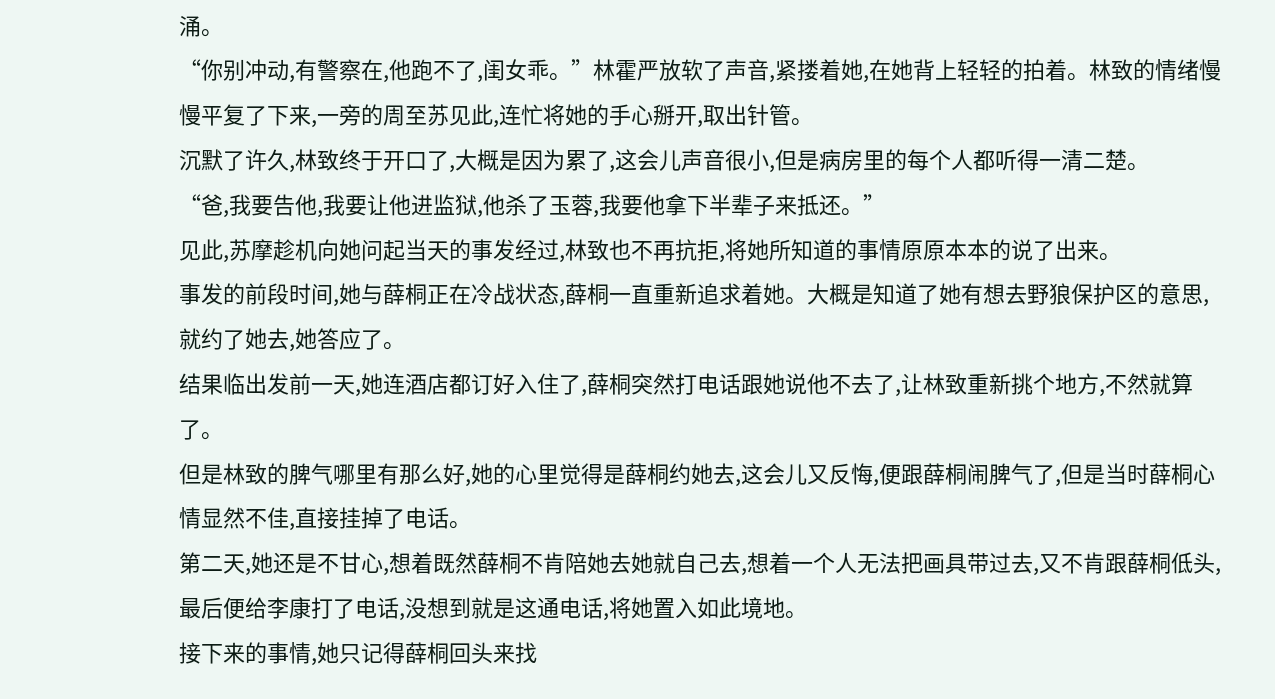涌。
“你别冲动,有警察在,他跑不了,闺女乖。”林霍严放软了声音,紧搂着她,在她背上轻轻的拍着。林致的情绪慢慢平复了下来,一旁的周至苏见此,连忙将她的手心掰开,取出针管。
沉默了许久,林致终于开口了,大概是因为累了,这会儿声音很小,但是病房里的每个人都听得一清二楚。
“爸,我要告他,我要让他进监狱,他杀了玉蓉,我要他拿下半辈子来抵还。”
见此,苏摩趁机向她问起当天的事发经过,林致也不再抗拒,将她所知道的事情原原本本的说了出来。
事发的前段时间,她与薛桐正在冷战状态,薛桐一直重新追求着她。大概是知道了她有想去野狼保护区的意思,就约了她去,她答应了。
结果临出发前一天,她连酒店都订好入住了,薛桐突然打电话跟她说他不去了,让林致重新挑个地方,不然就算了。
但是林致的脾气哪里有那么好,她的心里觉得是薛桐约她去,这会儿又反悔,便跟薛桐闹脾气了,但是当时薛桐心情显然不佳,直接挂掉了电话。
第二天,她还是不甘心,想着既然薛桐不肯陪她去她就自己去,想着一个人无法把画具带过去,又不肯跟薛桐低头,最后便给李康打了电话,没想到就是这通电话,将她置入如此境地。
接下来的事情,她只记得薛桐回头来找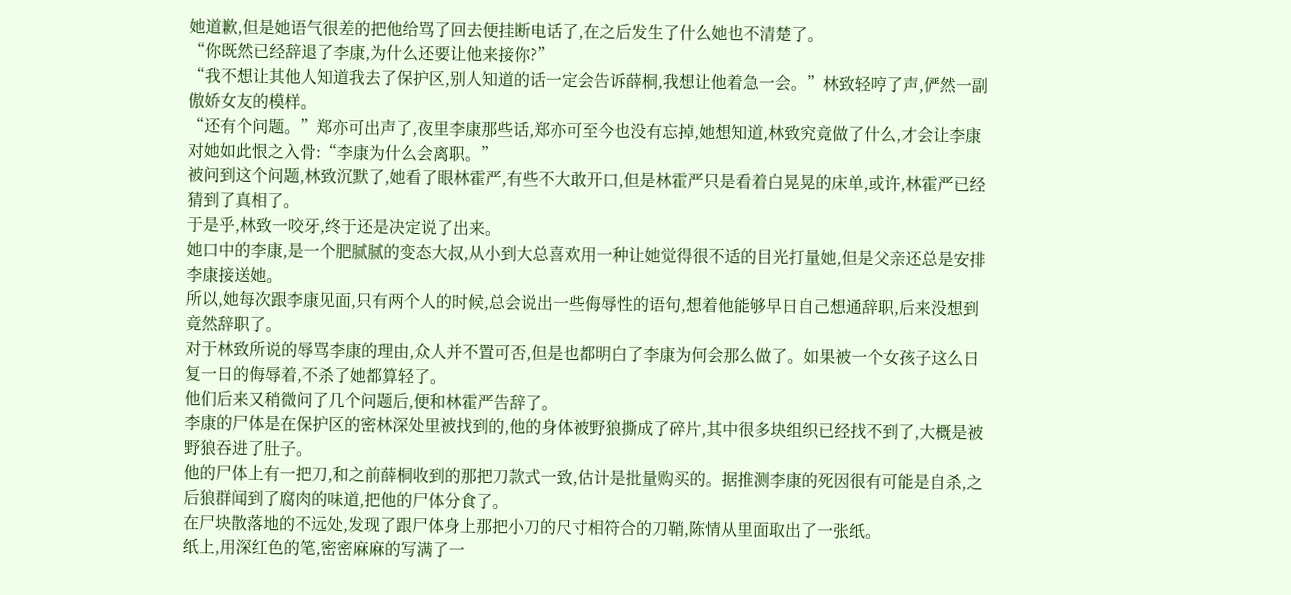她道歉,但是她语气很差的把他给骂了回去便挂断电话了,在之后发生了什么她也不清楚了。
“你既然已经辞退了李康,为什么还要让他来接你?”
“我不想让其他人知道我去了保护区,别人知道的话一定会告诉薛桐,我想让他着急一会。”林致轻哼了声,俨然一副傲娇女友的模样。
“还有个问题。”郑亦可出声了,夜里李康那些话,郑亦可至今也没有忘掉,她想知道,林致究竟做了什么,才会让李康对她如此恨之入骨:“李康为什么会离职。”
被问到这个问题,林致沉默了,她看了眼林霍严,有些不大敢开口,但是林霍严只是看着白晃晃的床单,或许,林霍严已经猜到了真相了。
于是乎,林致一咬牙,终于还是决定说了出来。
她口中的李康,是一个肥腻腻的变态大叔,从小到大总喜欢用一种让她觉得很不适的目光打量她,但是父亲还总是安排李康接送她。
所以,她每次跟李康见面,只有两个人的时候,总会说出一些侮辱性的语句,想着他能够早日自己想通辞职,后来没想到竟然辞职了。
对于林致所说的辱骂李康的理由,众人并不置可否,但是也都明白了李康为何会那么做了。如果被一个女孩子这么日复一日的侮辱着,不杀了她都算轻了。
他们后来又稍微问了几个问题后,便和林霍严告辞了。
李康的尸体是在保护区的密林深处里被找到的,他的身体被野狼撕成了碎片,其中很多块组织已经找不到了,大概是被野狼吞进了肚子。
他的尸体上有一把刀,和之前薛桐收到的那把刀款式一致,估计是批量购买的。据推测李康的死因很有可能是自杀,之后狼群闻到了腐肉的味道,把他的尸体分食了。
在尸块散落地的不远处,发现了跟尸体身上那把小刀的尺寸相符合的刀鞘,陈情从里面取出了一张纸。
纸上,用深红色的笔,密密麻麻的写满了一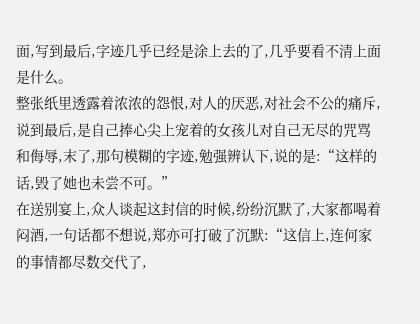面,写到最后,字迹几乎已经是涂上去的了,几乎要看不清上面是什么。
整张纸里透露着浓浓的怨恨,对人的厌恶,对社会不公的痛斥,说到最后,是自己捧心尖上宠着的女孩儿对自己无尽的咒骂和侮辱,末了,那句模糊的字迹,勉强辨认下,说的是:“这样的话,毁了她也未尝不可。”
在送别宴上,众人谈起这封信的时候,纷纷沉默了,大家都喝着闷酒,一句话都不想说,郑亦可打破了沉默:“这信上,连何家的事情都尽数交代了,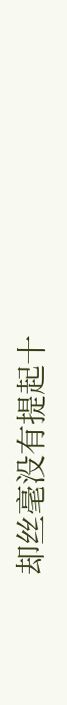却丝毫没有提起十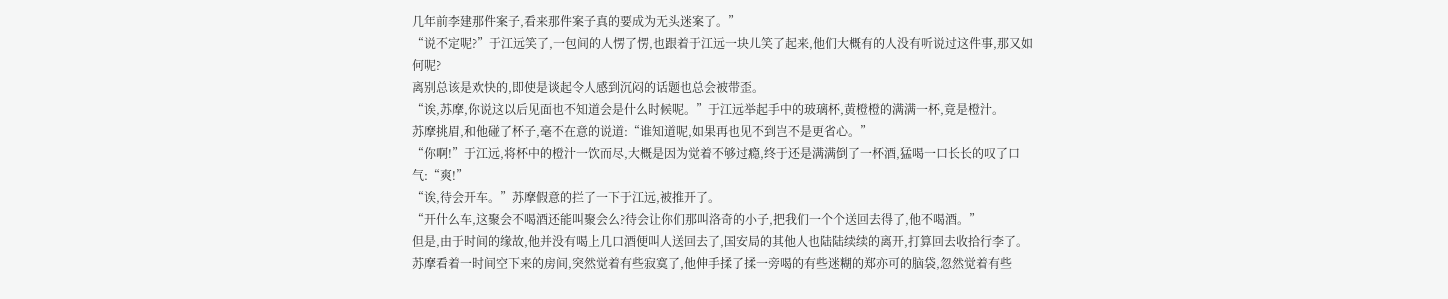几年前李建那件案子,看来那件案子真的要成为无头迷案了。”
“说不定呢?”于江远笑了,一包间的人愣了愣,也跟着于江远一块儿笑了起来,他们大概有的人没有听说过这件事,那又如何呢?
离别总该是欢快的,即使是谈起令人感到沉闷的话题也总会被带歪。
“诶,苏摩,你说这以后见面也不知道会是什么时候呢。”于江远举起手中的玻璃杯,黄橙橙的满满一杯,竟是橙汁。
苏摩挑眉,和他碰了杯子,毫不在意的说道:“谁知道呢,如果再也见不到岂不是更省心。”
“你啊!”于江远,将杯中的橙汁一饮而尽,大概是因为觉着不够过瘾,终于还是满满倒了一杯酒,猛喝一口长长的叹了口气:“爽!”
“诶,待会开车。”苏摩假意的拦了一下于江远,被推开了。
“开什么车,这聚会不喝酒还能叫聚会么?待会让你们那叫洛奇的小子,把我们一个个送回去得了,他不喝酒。”
但是,由于时间的缘故,他并没有喝上几口酒便叫人送回去了,国安局的其他人也陆陆续续的离开,打算回去收拾行李了。
苏摩看着一时间空下来的房间,突然觉着有些寂寞了,他伸手揉了揉一旁喝的有些迷糊的郑亦可的脑袋,忽然觉着有些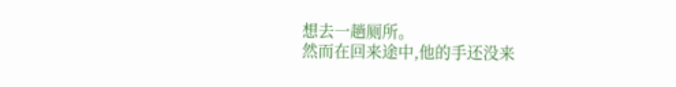想去一趟厕所。
然而在回来途中,他的手还没来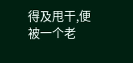得及甩干,便被一个老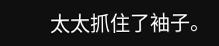太太抓住了袖子。